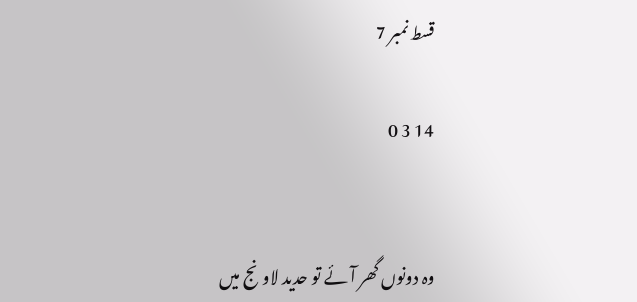قسط نمبر 7

14 3 0


وہ دونوں گھر آئے تو حدید لاونج میں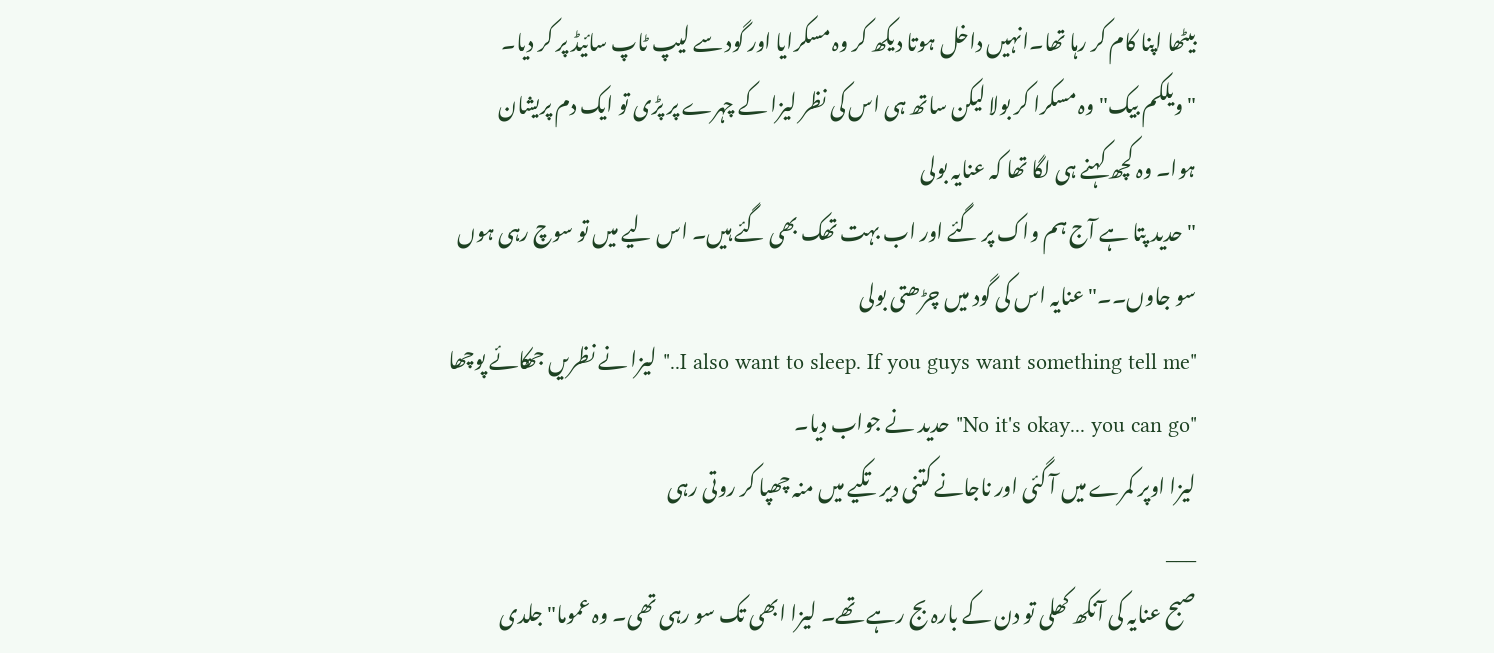بیٹھا اپنا کام کر رہا تھا۔انہیں داخل ہوتا دیکھ کر وہ مسکرایا اور گود سے لیپ ٹاپ سائیڈ پر کر دیا۔
"ویلکم بیک" وہ مسکرا کر بولا لیکن ساتھ ہی اس کی نظر لیزا کے چہرے پر پڑی تو ایک دم پریشان ہوا۔ وہ کچھ کہنے ہی لگا تھا کہ عنایہ بولی
"حدید پتا ہے آج ہم واک پر گئے اور اب بہت تھک بھی گئے ہیں۔ اس لیے میں تو سوچ رہی ہوں سو جاوں۔۔" عنایہ اس کی گود میں چڑھتی بولی
"I also want to sleep. If you guys want something tell me.." لیزا نے نظریں جھکائے پوچھا
"No it's okay... you can go" حدید نے جواب دیا۔
لیزا اوپر کمرے میں آ گئی اور ناجانے کتنی دیر تکیے میں منہ چھپا کر روتی رہی
___
صبح عنایہ کی آنکھ کھلی تو دن کے بارہ بج رہے تھے۔ لیزا ابھی تک سو رہی تھی۔ وہ عموما" جلدی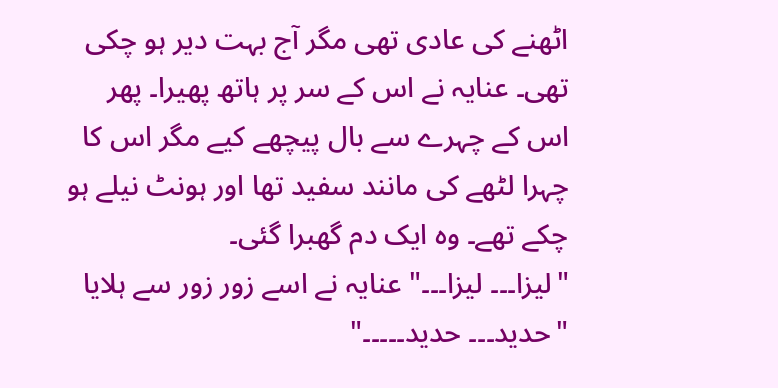اٹھنے کی عادی تھی مگر آج بہت دیر ہو چکی تھی۔ عنایہ نے اس کے سر پر ہاتھ پھیرا۔ پھر اس کے چہرے سے بال پیچھے کیے مگر اس کا چہرا لٹھے کی مانند سفید تھا اور ہونٹ نیلے ہو چکے تھے۔ وہ ایک دم گھبرا گئی۔
"لیزا۔۔۔ لیزا۔۔۔" عنایہ نے اسے زور زور سے ہلایا
"حدید۔۔۔ حدید۔۔۔۔۔"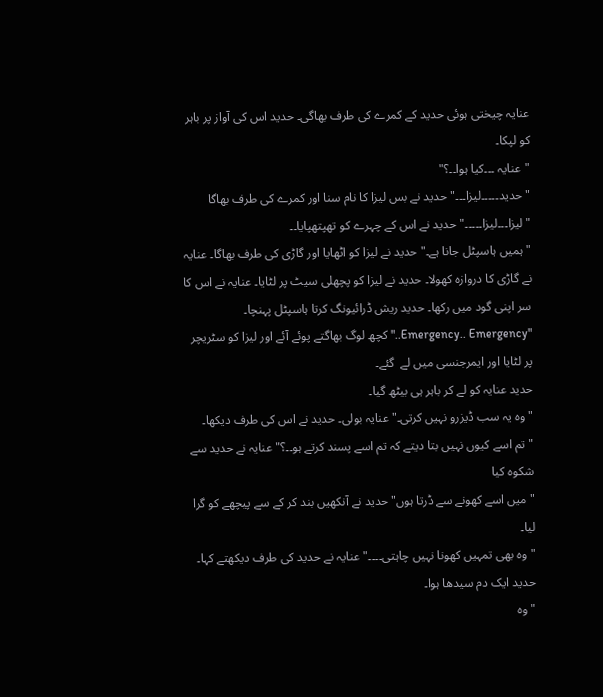عنایہ چیختی ہوئی حدید کے کمرے کی طرف بھاگی۔ حدید اس کی آواز پر باہر کو لپکا۔
"عنایہ ۔۔۔کیا ہوا۔۔؟"
"حدید۔۔۔۔۔لیزا۔۔۔" حدید نے بس لیزا کا نام سنا اور کمرے کی طرف بھاگا
"لیزا۔۔۔لیزا۔۔۔۔۔" حدید نے اس کے چہرے کو تھپتھپایا۔۔
" ہمیں ہاسپٹل جانا ہے۔" حدید نے لیزا کو اٹھایا اور گاڑی کی طرف بھاگا۔ عنایہ نے گاڑی کا دروازہ کھولا۔ حدید نے لیزا کو پچھلی سیٹ پر لٹایا۔ عنایہ نے اس کا سر اپنی گود میں رکھا۔ حدید ریش ڈرائیونگ کرتا ہاسپٹل پہنچا۔
"Emergency.. Emergency.." کچھ لوگ بھاگتے پوئے آئے اور لیزا کو سٹریچر پر لٹایا اور ایمرجنسی میں لے  گئے۔
حدید عنایہ کو لے کر باہر ہی بیٹھ گیا۔
"وہ یہ سب ڈیزرو نہیں کرتی۔" عنایہ بولی۔ حدید نے اس کی طرف دیکھا۔
"تم اسے کیوں نہیں بتا دیتے کہ تم اسے پسند کرتے ہو۔۔؟" عنایہ نے حدید سے شکوہ کیا
"میں اسے کھونے سے ڈرتا ہوں" حدید نے آنکھیں بند کر کے سے پیچھے کو گرا لیا۔
"وہ بھی تمہیں کھونا نہیں چاہتی۔۔۔۔" عنایہ نے حدید کی طرف دیکھتے کہا۔ حدید ایک دم سیدھا ہوا۔
"وہ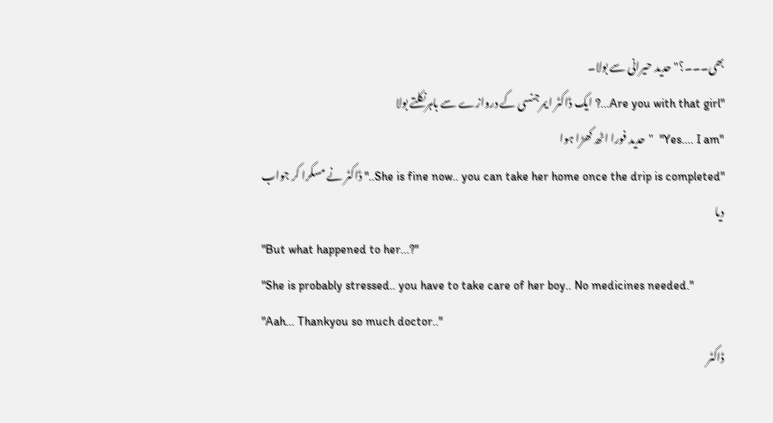بھی۔۔۔؟" حدید حیرانی سے بولا۔
"Are you with that girl...? ایک ڈاکٹر ایمرجنسی کے دروازے سے باہرنکلتے بولا
"Yes.... I am"  "حدید فورا اٹھ کھڑا ہوا
"She is fine now.. you can take her home once the drip is completed.." ڈاکٹر نے مسکرا کر جواب دیا
"But what happened to her...?"
"She is probably stressed.. you have to take care of her boy.. No medicines needed."
"Aah... Thankyou so much doctor.."
ڈاکٹر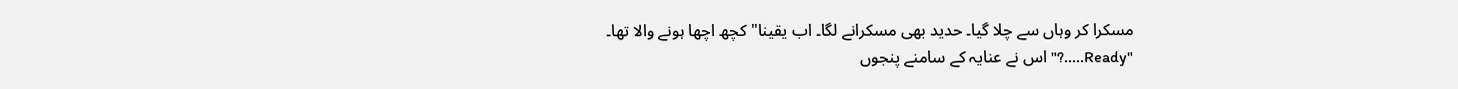مسکرا کر وہاں سے چلا گیا۔ حدید بھی مسکرانے لگا۔ اب یقینا" کچھ اچھا ہونے والا تھا۔
"Ready.....?" اس نے عنایہ کے سامنے پنجوں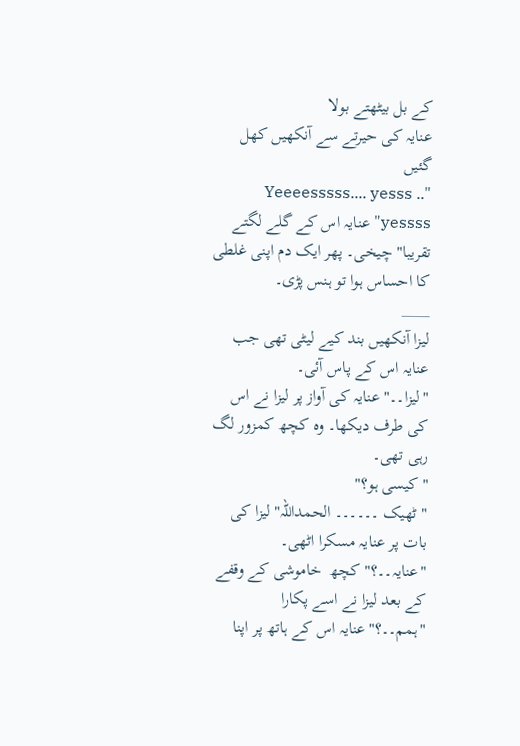کے بل بیٹھتے بولا
عنایہ کی حیرتے سے آنکھیں کھل گئیں
"Yeeeesssss.... yesss .. yessss" عنایہ اس کے گلے لگتے تقریبا" چیخی۔ پھر ایک دم اپنی غلطی کا احساس ہوا تو ہنس پڑی۔
____
لیزا آنکھیں بند کیے لیٹی تھی جب عنایہ اس کے پاس آئی۔
"لیزا۔۔" عنایہ کی آواز پر لیزا نے اس کی طرف دیکھا۔ وہ کچھ کمزور لگ رہی تھی۔
"کیسی ہو؟"
"ٹھیک ۔۔۔۔۔۔ الحمداللہ" لیزا کی بات پر عنایہ مسکرا اٹھی۔
"عنایہ۔۔؟" کچھ  خاموشی کے وقفے کے بعد لیزا نے اسے پکارا
"ہمم۔۔؟"عنایہ اس کے ہاتھ پر اپنا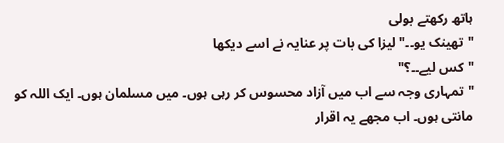ہاتھ رکھتے بولی
"تھینک یو۔۔" لیزا کی بات پر عنایہ نے اسے دیکھا
"کس لیے۔۔؟"
"تمہاری وجہ سے اب میں آزاد محسوس کر رہی ہوں۔ میں مسلمان ہوں۔ ایک اللہ کو مانتی ہوں۔ اب مجھے یہ اقرار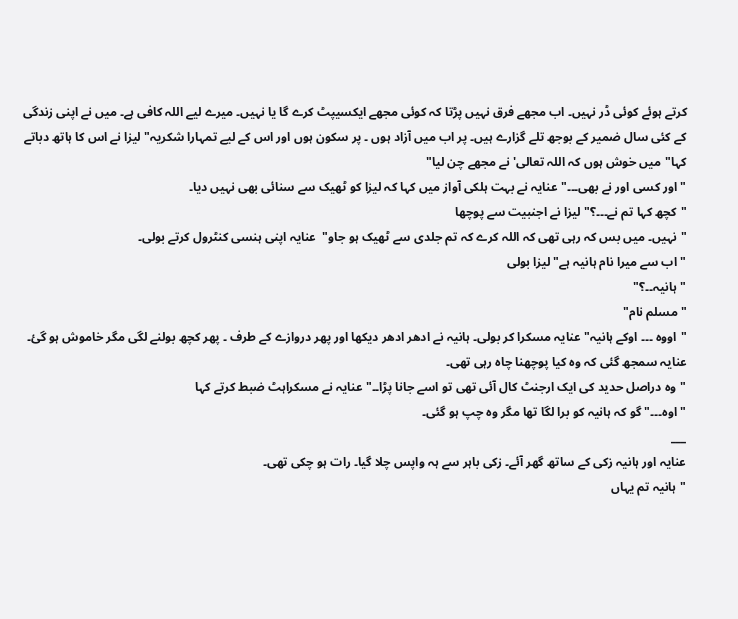کرتے ہوئے کوئی ڈر نہیں۔ اب مجھے فرق نہیں پڑتا کہ کوئی مجھے ایکسیپٹ کرے گا یا نہیں۔ میرے لیے اللہ کافی ہے۔ میں نے اپنی زندگی کے کئی سال ضمیر کے بوجھ تلے گزارے ہیں۔ پر اب میں آزاد ہوں ۔ پر سکون ہوں اور اس کے لیے تمہارا شکریہ" لیزا نے اس کا ہاتھ دباتے کہا"میں خوش ہوں کہ اللہ تعالی' نے مجھے چن لیا"
"اور کسی اور نے بھی۔۔۔" عنایہ نے بہت ہلکی آواز میں کہا کہ لیزا کو ٹھیک سے سنائی بھی نہیں دیا۔
"کچھ کہا تم نے۔۔۔؟" لیزا نے اجنبیت سے پوچھا
"نہیں۔ میں بس کہ رہی تھی کہ اللہ کرے کہ تم جلدی سے ٹھیک ہو جاو"  عنایہ اپنی ہنسی کنٹرول کرتے بولی۔
"اب سے میرا نام ہانیہ ہے" لیزا بولی
"ہانیہ۔۔؟"
"مسلم نام"
"اووہ ۔۔۔ اوکے ہانیہ" عنایہ مسکرا کر بولی۔ ہانیہ نے ادھر ادھر دیکھا اور پھر دروازے کے طرف ۔ پھر کچھ بولنے لگی مگر خاموش ہو گئ۔ عنایہ سمجھ گئی کہ وہ کیا پوچھنا چاہ رہی تھی۔
"وہ دراصل حدید کی ایک ارجنٹ کال آئی تھی تو اسے جانا پڑا۔۔" عنایہ نے مسکراہٹ ضبط کرتے کہا
"اوہ۔۔۔" گو کہ ہانیہ کو برا لگا تھا مگر وہ چپ ہو گئی۔
___
عنایہ اور ہانیہ زکی کے ساتھ گھر آئے۔ زکی باہر سے ہہ واپس چلا گیا۔ رات ہو چکی تھی۔
"ہانیہ تم یہاں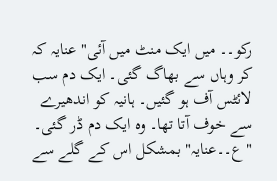رکو۔۔ میں ایک منٹ میں آئی" عنایہ کہ کر وہاں سے بھاگ گئی۔ ایک دم سب لائٹس آف ہو گئیں۔ ہانیہ کو اندھیرے سے خوف آتا تھا۔ وہ ایک دم ڈر گئی۔
"ع۔۔عنایہ" بمشکل اس کے گلے سے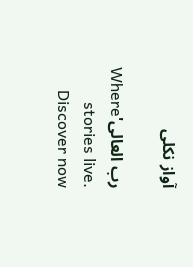آواز نکلی

رب العالی'Where stories live. Discover now